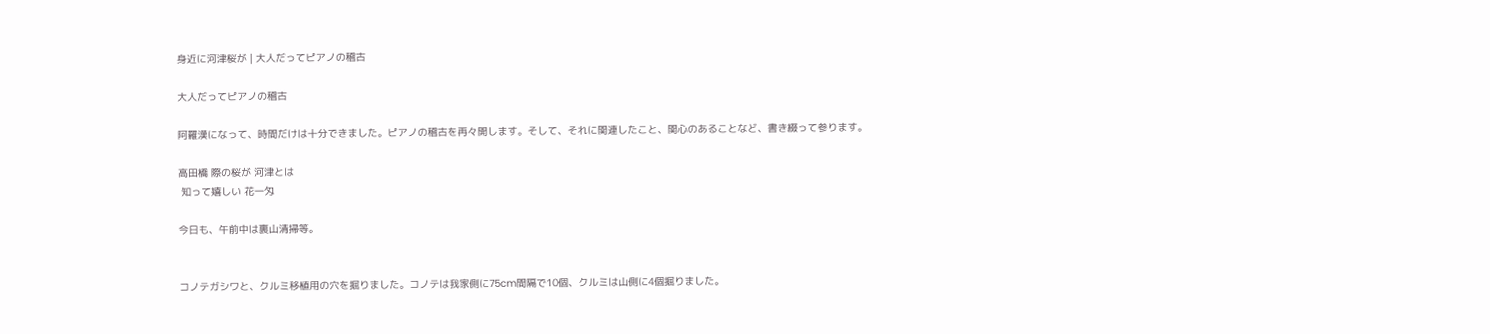身近に河津桜が | 大人だってピアノの稽古

大人だってピアノの稽古

阿羅漢になって、時間だけは十分できました。ピアノの稽古を再々開します。そして、それに関連したこと、関心のあることなど、書き綴って参ります。

高田橋 際の桜が 河津とは
 知って嬉しい 花一匁

今日も、午前中は裏山清掃等。


コノテガシワと、クルミ移植用の穴を掘りました。コノテは我家側に75cm間隔で10個、クルミは山側に4個掘りました。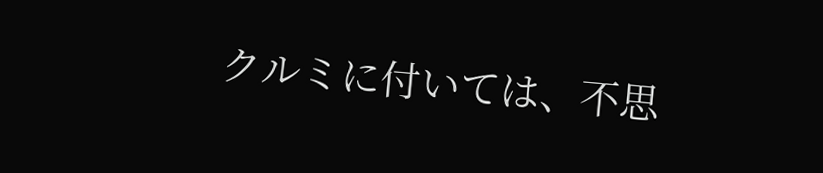クルミに付いては、不思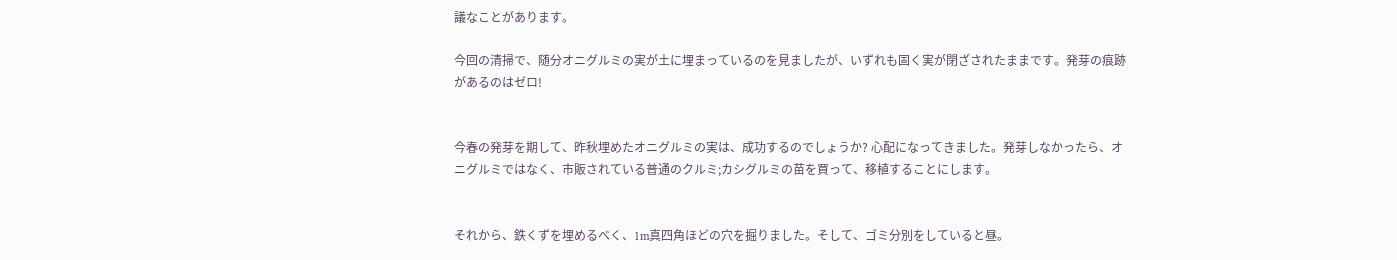議なことがあります。

今回の清掃で、随分オニグルミの実が土に埋まっているのを見ましたが、いずれも固く実が閉ざされたままです。発芽の痕跡があるのはゼロ!


今春の発芽を期して、昨秋埋めたオニグルミの実は、成功するのでしょうか? 心配になってきました。発芽しなかったら、オニグルミではなく、市販されている普通のクルミ;カシグルミの苗を買って、移植することにします。


それから、鉄くずを埋めるべく、1m真四角ほどの穴を掘りました。そして、ゴミ分別をしていると昼。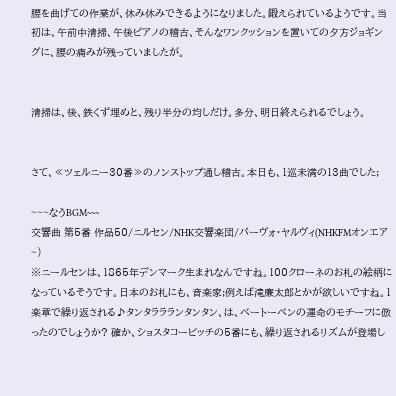腰を曲げての作業が、休み休みできるようになりました。鍛えられているようです。当初は、午前中清掃、午後ピアノの稽古、そんなワンクッションを置いての夕方ジョギングに、腰の痛みが残っていましたが。


清掃は、後、鉄くず埋めと、残り半分の均しだけ。多分、明日終えられるでしょう。


さて、≪ツェルニー30番≫のノンストップ通し稽古。本日も、1巡未満の13曲でした;

~~~なうBGM~~~
交響曲 第5番 作品50/ニルセン/NHK交響楽団/パーヴォ・ヤルヴィ(NHKFMオンエア~)
※ニールセンは、1865年デンマーク生まれなんですね。100クローネのお札の絵柄になっているそうです。日本のお札にも、音楽家;例えば滝廉太郎とかが欲しいですね。1楽章で繰り返される♪タンタララランタンタン、は、ベートーベンの運命のモチーフに倣ったのでしょうか? 確か、ショスタコービッチの5番にも、繰り返されるリズムが登場し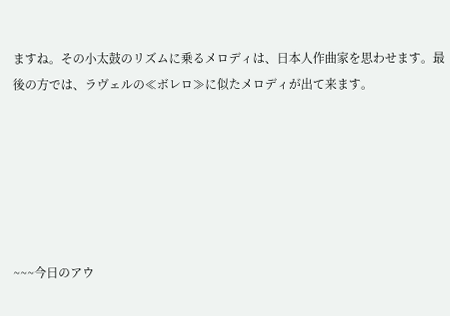ますね。その小太鼓のリズムに乗るメロディは、日本人作曲家を思わせます。最後の方では、ラヴェルの≪ボレロ≫に似たメロディが出て来ます。






~~~今日のアウ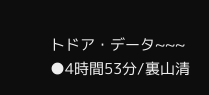トドア・データ~~~
●4時間53分/裏山清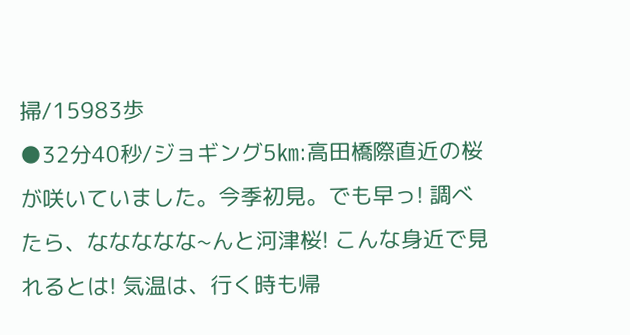掃/15983歩
●32分40秒/ジョギング5㎞:高田橋際直近の桜が咲いていました。今季初見。でも早っ! 調べたら、ななななな~んと河津桜! こんな身近で見れるとは! 気温は、行く時も帰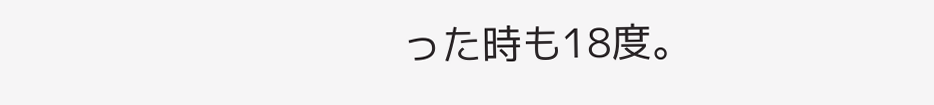った時も18度。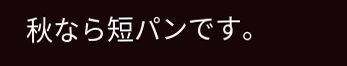秋なら短パンです。